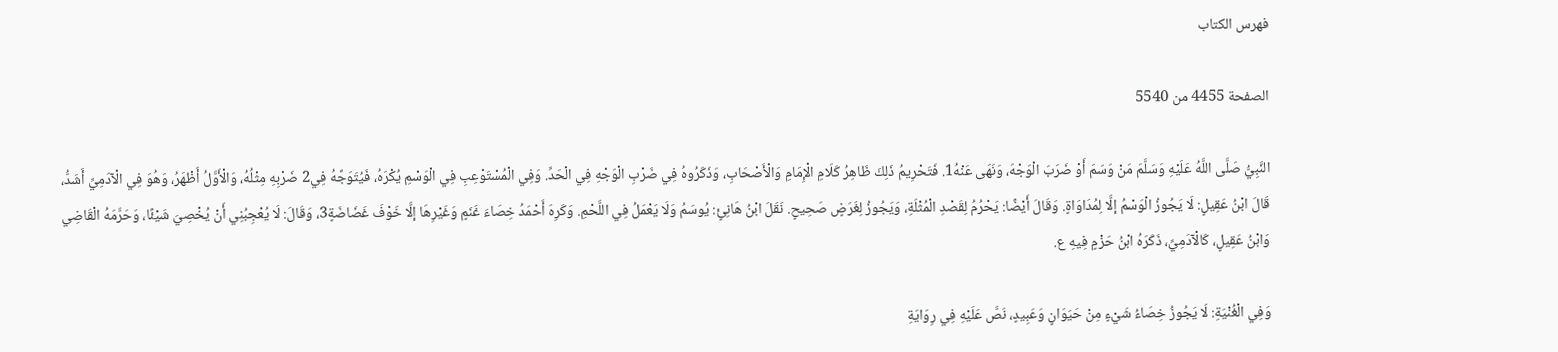فهرس الكتاب

الصفحة 4455 من 5540

النَّبِيُّ صَلَّى اللَّهُ عَلَيْهِ وَسَلَّمَ مَنْ وَسَمَ أَوْ ضَرَبَ الْوَجْهَ، وَنَهَى عَنْهُ1. فَتَحْرِيمُ ذَلِكَ ظَاهِرُ كَلَامِ الْإِمَامِ وَالْأَصْحَابِ، وَذَكَرُوهُ فِي ضَرْبِ الْوَجْهِ فِي الْحَدِّ. وَفِي الْمُسْتَوْعِبِ فِي الْوَسْمِ يُكْرَهُ، فَيُتَوَجَّهُ فِي2 ضَرْبِهِ مِثْلُهُ، وَالْأَوَّلُ أَظْهَرُ، وَهُوَ فِي الْآدَمِيِّ أَشَدُّ، قَالَ ابْنُ عَقِيلٍ: لَا يَجُوزُ الْوَسْمُ إلَّا لِمُدَاوَاةٍ. وَقَالَ أَيْضًا: يَحْرُمُ لِقَصْدِ الْمُثْلَةِ، وَيَجُوزُ لِغَرَضٍ صَحِيحٍ. نَقَلَ ابْنُ هَانِئٍ: يُوسَمُ وَلَا يَعْمَلُ فِي اللَّحْمِ. وَكَرِهَ أَحْمَدُ خِصَاءَ غَنَمٍ وَغَيْرِهَا إلَّا خَوْفَ غَضَاضَةٍ3، وَقَالَ: لَا يُعْجِبُنِي أَنْ يُخْصِيَ شَيْئًا، وَحَرَّمَهُ الْقَاضِي وَابْنُ عَقِيلٍ، كَالْآدَمِيِّ، ذَكَرَهُ ابْنُ حَزْمٍ فِيهِ ع.

وَفِي الْغُنْيَةِ: لَا يَجُوزُ خِصَاءُ شَيْءٍ مِنْ حَيَوَانٍ وَعَبِيدٍ، نَصَّ عَلَيْهِ فِي رِوَايَةِ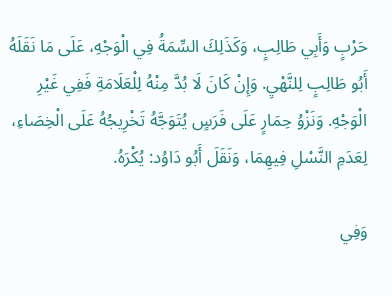حَرْبٍ وَأَبِي طَالِبٍ، وَكَذَلِكَ السِّمَةُ فِي الْوَجْهِ، عَلَى مَا نَقَلَهُ أَبُو طَالِبٍ لِلنَّهْيِ. وَإِنْ كَانَ لَا بُدَّ مِنْهُ لِلْعَلَامَةِ فَفِي غَيْرِ الْوَجْهِ. وَنَزْوُ حِمَارٍ عَلَى فَرَسٍ يُتَوَجَّهُ تَخْرِيجُهُ عَلَى الْخِصَاءِ، لِعَدَمِ النَّسْلِ فِيهِمَا، وَنَقَلَ أَبُو دَاوُد: يُكْرَهُ.

وَفِي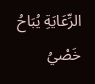الرِّعَايَةِ يُبَاحُ خَصْيُ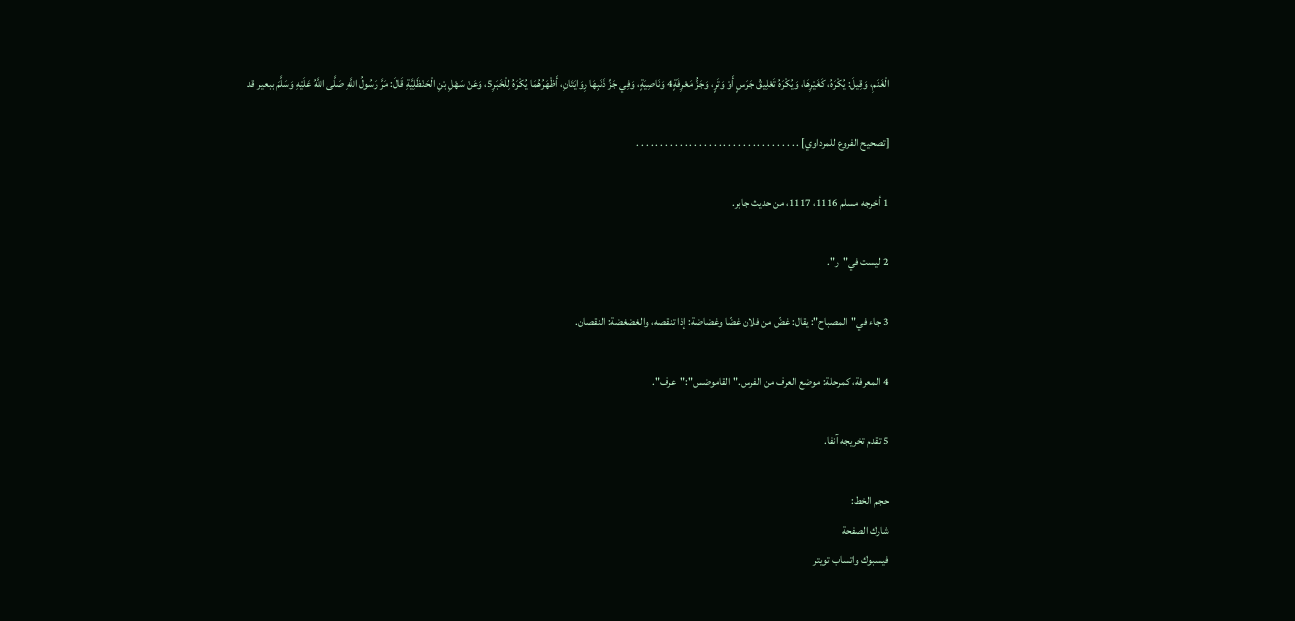الْغَنَمِ، وَقِيلَ: يُكْرَهُ، كَغَيْرِهَا، وَيُكْرَهُ تَعْلِيقُ جَرَسٍ أَوْ وَتَرٍ، وَجَزُّ مَعْرِفَةٍ4 وَنَاصِيَةٍ، وَفِي جَزِّ ذَنَبِهَا رِوَايَتَانِ، أَظْهَرُهُمَا يُكْرَهُ لِلْخَبَرِ5، وَعَنْ سَهْلِ بْنِ الْحَنْظَلِيَّةِ قَالَ: مَرَّ رَسُولُ اللَّهِ صَلَّى اللَّهُ عَلَيْهِ وَسَلَّمَ ببعير قد

[تصحيح الفروع للمرداوي] . . . . . . . . . . . . . . . . . . . . . . . . . . . . . . . . . .

1 أخرجه مسلم 1116، 1117، من حديث جابر.

2 ليست في"ر".

3 جاء في"المصباح": يقال: غضّ من فلان غضّا وغضاضة: إذا تنقصه، والغضغضة: النقصان.

4 المعرفة، كمرحلة: موضع العرف من الفرس."القاموضس":"عرف".

5 تقدم تخريجه آنفا.

حجم الخط:
شارك الصفحة
فيسبوك واتساب تويتر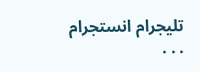تليجرام انستجرام
. . .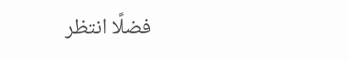فضلًا انتظر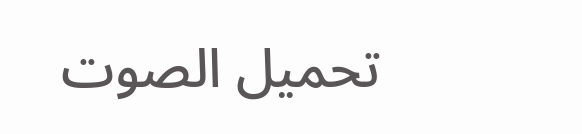تحميل الصوت